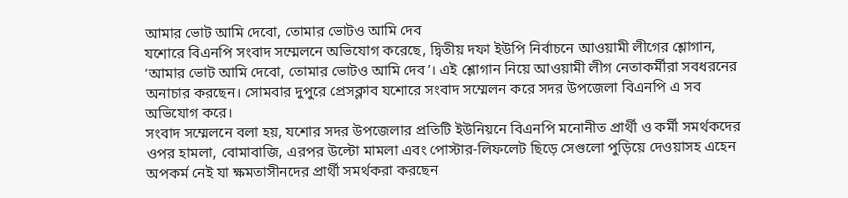আমার ভোট আমি দেবো, তোমার ভোটও আমি দেব
যশোরে বিএনপি সংবাদ সম্মেলনে অভিযোগ করেছে, দ্বিতীয় দফা ইউপি নির্বাচনে আওয়ামী লীগের শ্লোগান, ‘আমার ভোট আমি দেবো, তোমার ভোটও আমি দেব’। এই শ্লোগান নিয়ে আওয়ামী লীগ নেতাকর্মীরা সবধরনের অনাচার করছেন। সোমবার দুপুরে প্রেসক্লাব যশোরে সংবাদ সম্মেলন করে সদর উপজেলা বিএনপি এ সব অভিযোগ করে।
সংবাদ সম্মেলনে বলা হয়, যশোর সদর উপজেলার প্রতিটি ইউনিয়নে বিএনপি মনোনীত প্রার্থী ও কর্মী সমর্থকদের ওপর হামলা, বোমাবাজি, এরপর উল্টো মামলা এবং পোস্টার-লিফলেট ছিড়ে সেগুলো পুড়িয়ে দেওয়াসহ এহেন অপকর্ম নেই যা ক্ষমতাসীনদের প্রার্থী সমর্থকরা করছেন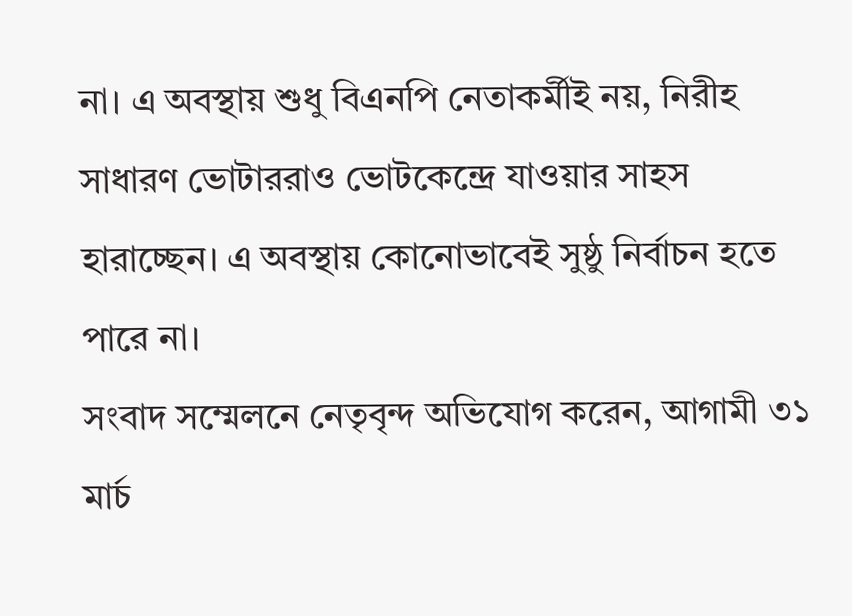না। এ অবস্থায় শুধু বিএনপি নেতাকর্মীই নয়, নিরীহ সাধারণ ভোটাররাও ভোটকেন্দ্রে যাওয়ার সাহস হারাচ্ছেন। এ অবস্থায় কোনোভাবেই সুষ্ঠু নির্বাচন হতে পারে না।
সংবাদ সম্মেলনে নেতৃবৃন্দ অভিযোগ করেন, আগামী ৩১ মার্চ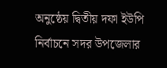অনুষ্ঠেয় দ্বিতীয় দফা ইউপি নির্বাচনে সদর উপজেলার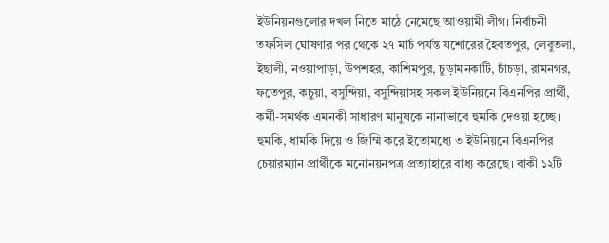ইউনিয়নগুলোর দখল নিতে মাঠে নেমেছে আওয়ামী লীগ। নির্বাচনী তফসিল ঘোষণার পর থেকে ২৭ মার্চ পর্যন্ত যশোরের হৈবতপুর, লেবুতলা, ইছালী, নওয়াপাড়া, উপশহর, কাশিমপুর, চুড়ামনকাটি, চাঁচড়া, রামনগর, ফতেপুর, কচুয়া, বসুন্দিয়া, বসুন্দিয়াসহ সকল ইউনিয়নে বিএনপির প্রার্থী, কর্মী-সমর্থক এমনকী সাধারণ মানুষকে নানাভাবে হুমকি দেওয়া হচ্ছে।
হুমকি, ধামকি দিয়ে ও জিম্মি করে ইতোমধ্যে ৩ ইউনিয়নে বিএনপির চেয়ারম্যান প্রার্থীকে মনোনয়নপত্র প্রত্যাহারে বাধ্য করেছে। বাকী ১২টি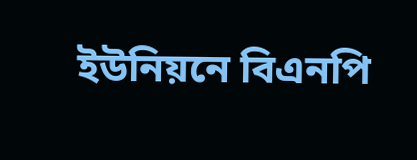ইউনিয়নে বিএনপি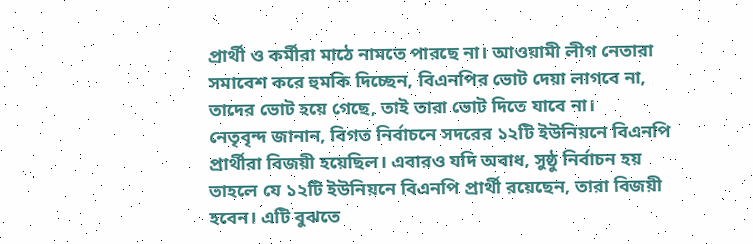প্রার্থী ও কর্মীরা মাঠে নামতে পারছে না। আওয়ামী লীগ নেতারা সমাবেশ করে হুমকি দিচ্ছেন, বিএনপির ভোট দেয়া লাগবে না, তাদের ভোট হয়ে গেছে, তাই তারা ভোট দিতে যাবে না।
নেতৃবৃন্দ জানান, বিগত নির্বাচনে সদরের ১২টি ইউনিয়নে বিএনপি প্রার্থীরা বিজয়ী হয়েছিল। এবারও যদি অবাধ, সুষ্ঠু নির্বাচন হয় তাহলে যে ১২টি ইউনিয়নে বিএনপি প্রার্থী রয়েছেন, তারা বিজয়ী হবেন। এটি বুঝতে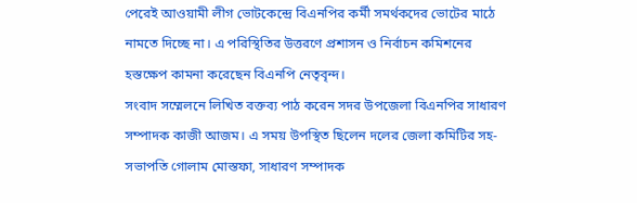পেরেই আওয়ামী লীগ ভোটকেন্দ্রে বিএনপির কর্মী সমর্থকদের ভোটের মাঠে নামতে দিচ্ছে না। এ পরিস্থিতির উত্তরণে প্রশাসন ও নির্বাচন কমিশনের হস্তক্ষেপ কামনা করেছেন বিএনপি নেতৃবৃন্দ।
সংবাদ সম্মেলনে লিখিত বক্তব্য পাঠ করেন সদর উপজেলা বিএনপির সাধারণ সম্পাদক কাজী আজম। এ সময় উপস্থিত ছিলেন দলের জেলা কমিটির সহ-সভাপতি গোলাম মোস্তফা, সাধারণ সম্পাদক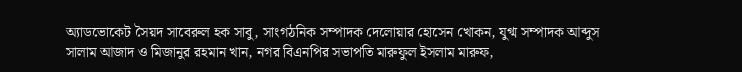অ্যাডভোকেট সৈয়দ সাবেরুল হক সাবু, সাংগঠনিক সম্পাদক দেলোয়ার হোসেন খোকন, যুগ্ম সম্পাদক আব্দুস সালাম আজাদ ও মিজানুর রহমান খান, নগর বিএনপির সভাপতি মারুফুল ইসলাম মারুফ,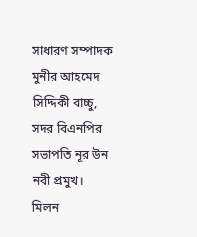সাধারণ সম্পাদক মুনীর আহমেদ সিদ্দিকী বাচ্চু, সদর বিএনপির সভাপতি নূর উন নবী প্রমুখ।
মিলন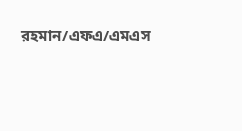রহমান/এফএ/এমএস